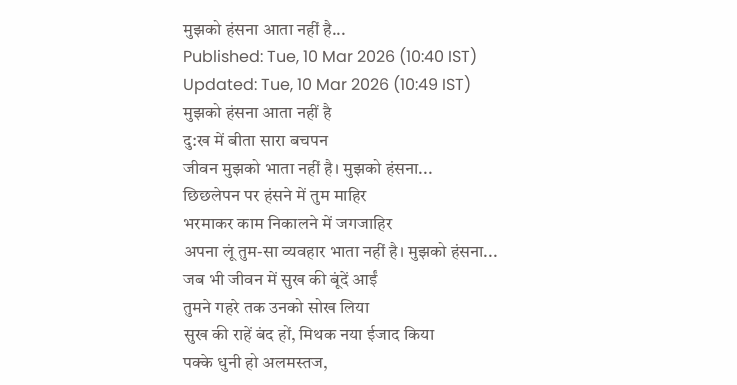मुझको हंसना आता नहीं है...
Published: Tue, 10 Mar 2026 (10:40 IST)
Updated: Tue, 10 Mar 2026 (10:49 IST)
मुझको हंसना आता नहीं है
दु:ख में बीता सारा बचपन
जीवन मुझको भाता नहीं है। मुझको हंसना...
छिछलेपन पर हंसने में तुम माहिर
भरमाकर काम निकालने में जगजाहिर
अपना लूं तुम-सा व्यवहार भाता नहीं है। मुझको हंसना...
जब भी जीवन में सुख की बूंदें आईं
तुमने गहरे तक उनको सोख लिया
सुख की राहें बंद हों, मिथक नया ईजाद किया
पक्के धुनी हो अलमस्तज,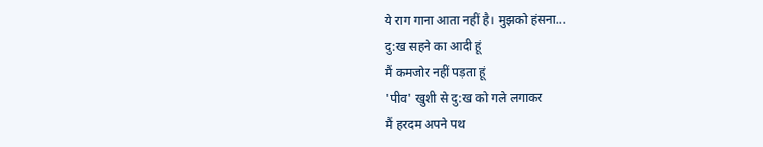ये राग गाना आता नहीं है। मुझको हंसना...
दु:ख सहने का आदी हूं
मैं कमजोर नहीं पड़ता हूं
'पीव' खुशी से दु:ख को गले लगाकर
मैं हरदम अपने पथ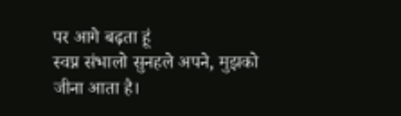पर आगे बढ़ता हूं
स्वप्न संभालो सुनहले अपने, मुझको जीना आता है।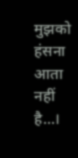मुझको हंसना आता नहीं है...।